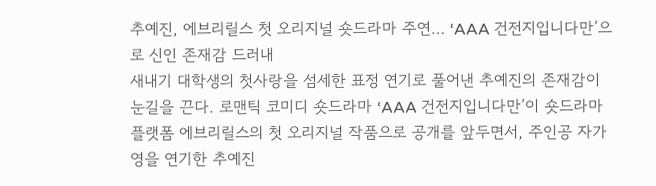추예진, 에브리릴스 첫 오리지널 숏드라마 주연… ‘AAA 건전지입니다만’으로 신인 존재감 드러내
새내기 대학생의 첫사랑을 섬세한 표정 연기로 풀어낸 추예진의 존재감이 눈길을 끈다. 로맨틱 코미디 숏드라마 ‘AAA 건전지입니다만’이 숏드라마 플랫폼 에브리릴스의 첫 오리지널 작품으로 공개를 앞두면서, 주인공 자가영을 연기한 추예진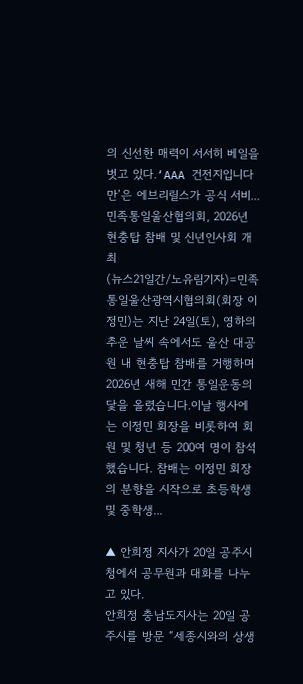의 신선한 매력이 서서히 베일을 벗고 있다.‘AAA 건전지입니다만’은 에브리릴스가 공식 서비...
민족통일울산협의회, 2026년 현충탑 참배 및 신년인사회 개최
(뉴스21일간/노유림기자)=민족통일울산광역시협의회(회장 이정민)는 지난 24일(토), 영하의 추운 날씨 속에서도 울산 대공원 내 현충탑 참배를 거행하며 2026년 새해 민간 통일운동의 닻을 올렸습니다.이날 행사에는 이정민 회장을 비롯하여 회원 및 청년 등 200여 명이 참석했습니다. 참배는 이정민 회장의 분향을 시작으로 초등학생 및 중학생...

▲ 안희정 지사가 20일 공주시청에서 공무원과 대화를 나누고 있다.
안희정 충남도지사는 20일 공주시를 방문 “세종시와의 상생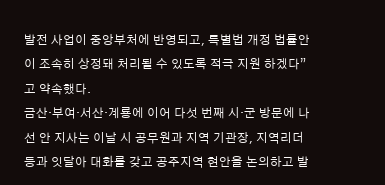발전 사업이 중앙부처에 반영되고, 특별법 개정 법률안이 조속히 상정돼 처리될 수 있도록 적극 지원 하겠다”고 약속했다.
금산·부여·서산·계룡에 이어 다섯 번째 시·군 방문에 나선 안 지사는 이날 시 공무원과 지역 기관장, 지역리더 등과 잇달아 대화를 갖고 공주지역 현안을 논의하고 발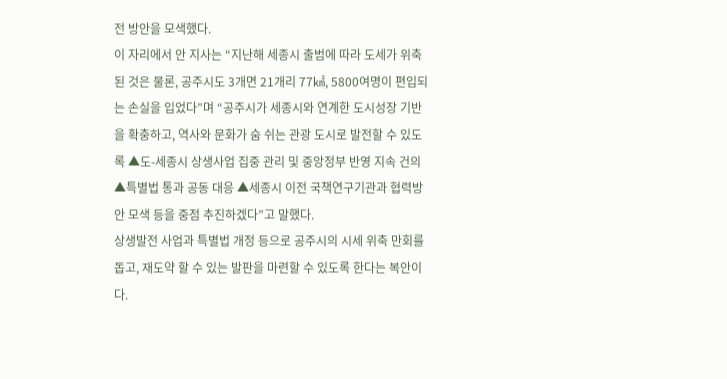전 방안을 모색했다.
이 자리에서 안 지사는 “지난해 세종시 출범에 따라 도세가 위축된 것은 물론, 공주시도 3개면 21개리 77㎢, 5800여명이 편입되는 손실을 입었다”며 “공주시가 세종시와 연계한 도시성장 기반을 확충하고, 역사와 문화가 숨 쉬는 관광 도시로 발전할 수 있도록 ▲도-세종시 상생사업 집중 관리 및 중앙정부 반영 지속 건의 ▲특별법 통과 공동 대응 ▲세종시 이전 국책연구기관과 협력방안 모색 등을 중점 추진하겠다”고 말했다.
상생발전 사업과 특별법 개정 등으로 공주시의 시세 위축 만회를 돕고, 재도약 할 수 있는 발판을 마련할 수 있도록 한다는 복안이다.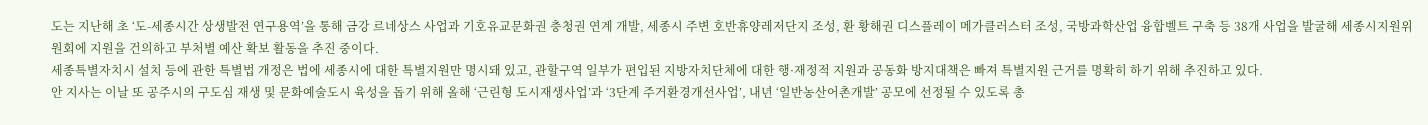도는 지난해 초 ‘도-세종시간 상생발전 연구용역’을 통해 금강 르네상스 사업과 기호유교문화권 충청권 연계 개발, 세종시 주변 호반휴양레저단지 조성, 환 황해권 디스플레이 메가클러스터 조성, 국방과학산업 융합벨트 구축 등 38개 사업을 발굴해 세종시지원위원회에 지원을 건의하고 부처별 예산 확보 활동을 추진 중이다.
세종특별자치시 설치 등에 관한 특별법 개정은 법에 세종시에 대한 특별지원만 명시돼 있고, 관할구역 일부가 편입된 지방자치단체에 대한 행·재정적 지원과 공동화 방지대책은 빠져 특별지원 근거를 명확히 하기 위해 추진하고 있다.
안 지사는 이날 또 공주시의 구도심 재생 및 문화예술도시 육성을 돕기 위해 올해 ‘근린형 도시재생사업’과 ‘3단계 주거환경개선사업’, 내년 ‘일반농산어촌개발’ 공모에 선정될 수 있도록 총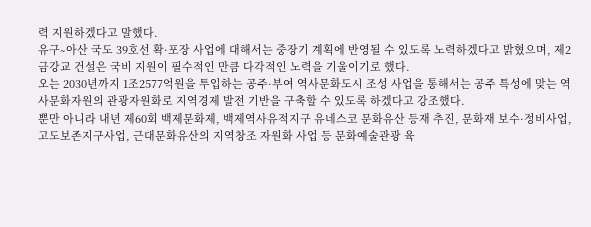력 지원하겠다고 말했다.
유구∼아산 국도 39호선 확·포장 사업에 대해서는 중장기 계획에 반영될 수 있도록 노력하겠다고 밝혔으며, 제2금강교 건설은 국비 지원이 필수적인 만큼 다각적인 노력을 기울이기로 했다.
오는 2030년까지 1조2577억원을 투입하는 공주·부여 역사문화도시 조성 사업을 통해서는 공주 특성에 맞는 역사문화자원의 관광자원화로 지역경제 발전 기반을 구축할 수 있도록 하겠다고 강조했다.
뿐만 아니라 내년 제60회 백제문화제, 백제역사유적지구 유네스코 문화유산 등재 추진, 문화재 보수·정비사업, 고도보존지구사업, 근대문화유산의 지역창조 자원화 사업 등 문화예술관광 육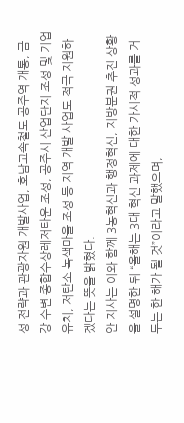성 전략과 관광자원 개발사업, 호남고속철도 공주역 개통, 금강 수변 종합수상레저타운 조성, 공주시 산업단지 조성 및 기업유치, 저탄소 녹색마을 조성 등 지역 개발 사업도 적극 지원하겠다는 뜻을 밝혔다.
안 지사는 이와 함께 3농혁신과 행정혁신, 지방분권 추진 상황을 설명한 뒤 “올해는 3대 혁신 과제에 대한 가시적 성과를 거두는 한 해가 될 것”이라고 말했으며,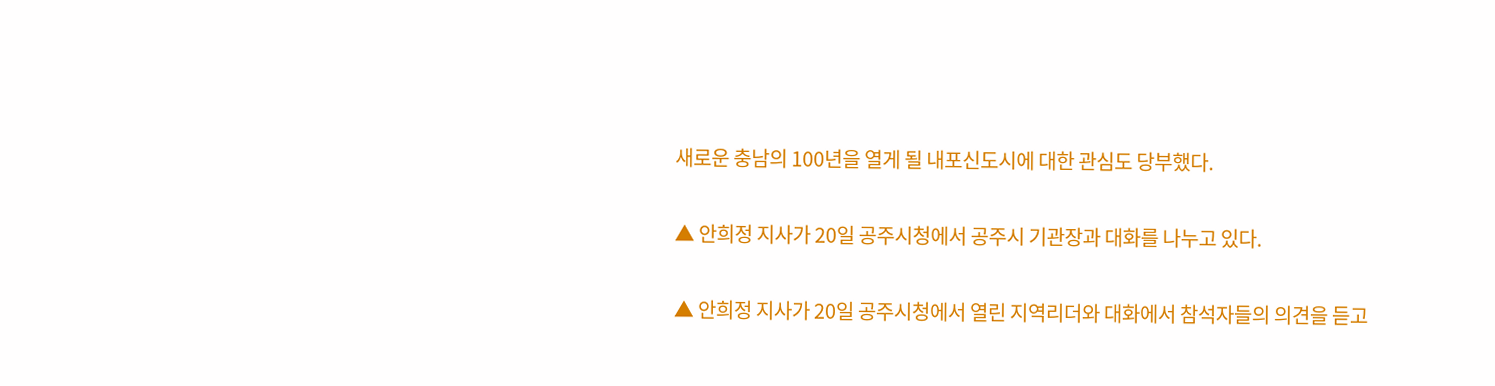새로운 충남의 100년을 열게 될 내포신도시에 대한 관심도 당부했다.

▲ 안희정 지사가 20일 공주시청에서 공주시 기관장과 대화를 나누고 있다.

▲ 안희정 지사가 20일 공주시청에서 열린 지역리더와 대화에서 참석자들의 의견을 듣고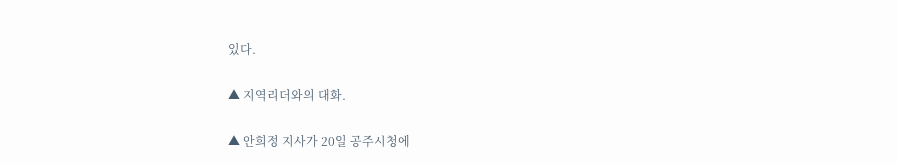있다.

▲ 지역리더와의 대화.

▲ 안희정 지사가 20일 공주시청에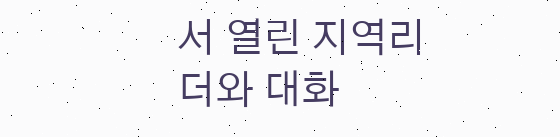서 열린 지역리더와 대화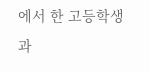에서 한 고등학생과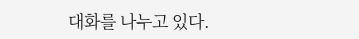대화를 나누고 있다.